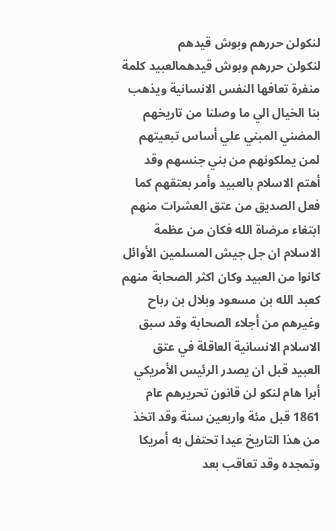لنكولن حررهم وبوش قيدهم
لنكولن حررهم وبوش قيدهمالعبيد كلمة منفرة تعافها النفس الانسانية ويذهب بنا الخيال الي ما وصلنا من تاريخهم المضني المبني علي أساس تبعيتهم لمن يملكونهم من بني جنسهم وقد أهتم الاسلام بالعبيد وأمر بعتقهم كما فعل الصديق من عتق العشرات منهم ابتغاء مرضاة الله فكان من عظمة الاسلام ان جل جيش المسلمين الأوائل كانوا من العبيد وكان اكثر الصحابة منهم كعبد الله بن مسعود وبلال بن رباح وغيرهم من أجلاء الصحابة وقد سبق الاسلام الانسانية العاقلة في عتق العبيد قبل ان يصدر الرئيس الأمريكي أبرا هام لنكو لن قانون تحريرهم عام 1861 قبل مئة واربعين سنة وقد اتخذ من هذا التاريخ عيدا تحتفل به أمريكا وتمجده وقد تعاقب بعد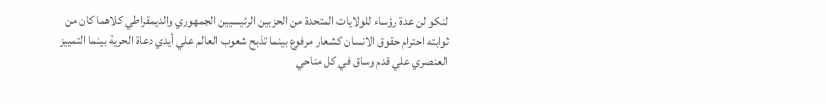لنكو لن عدة رؤساء للولايات المتحدة من الحزبين الرئيسيين الجمهوري والديمقراطي كلاهما كان من ثوابته احترام حقوق الانسان كشعار مرفوع بينما تذبح شعوب العالم علي أيدي دعاة الحرية بينما التمييز العنصري علي قدم وساق في كل مناحي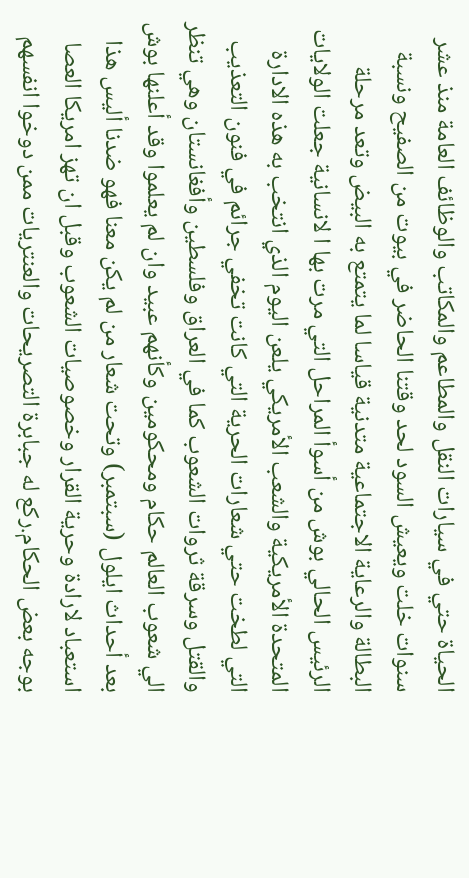الحياة حتي في سيارات النقل والمطاعم والمكاتب والوظائف العامة منذ عشر سنوات خلت ويعيش السود لحد وقتنا الحاضر في بيوت من الصفيح ونسبة البطالة والرعاية الاجتماعية متدنية قياسا لما يتمتع به البيض وتعد مرحلة الرئيس الحالي بوش من أسوأ المراحل التي مرت بها ا لانسانية جعلت الولايات المتحدة الأمريكية والشعب الأمريكي يلعن اليوم الذي انتخب به هذه الادارة التي لطخت حتي شعارات الحرية التي كانت تخفي جرائم في فنون التعذيب والقتل وسرقة ثروات الشعوب كما في العراق وفلسطين وأفغانستان وهي تنظر الي شعوب العالم حكام ومحكومين وكأنهم عبيد وان لم يعلموا وقد أعلنها بوش بعد أحداث ايلول (سبتمبر) وتحت شعار من لم يكن معنا فهو ضدنا أليس هذا استعباد لارادة وحرية القرار وخصوصيات الشعوب وقبل ان تهز امريكا العصا بوجه بعض الحكام.ركع له جبابرة التصريحات والعنتريات ممن دوخوا انفسهم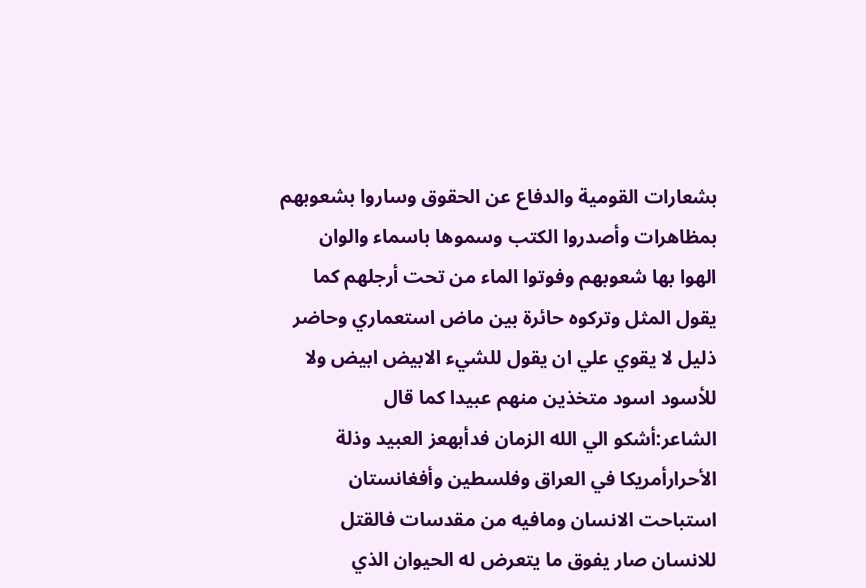بشعارات القومية والدفاع عن الحقوق وساروا بشعوبهم بمظاهرات وأصدروا الكتب وسموها باسماء والوان الهوا بها شعوبهم وفوتوا الماء من تحت أرجلهم كما يقول المثل وتركوه حائرة بين ماض استعماري وحاضر ذليل لا يقوي علي ان يقول للشيء الابيض ابيض ولا للأسود اسود متخذين منهم عبيدا كما قال الشاعر:أشكو الي الله الزمان فدأبهعز العبيد وذلة الأحرارأمريكا في العراق وفلسطين وأفغانستان استباحت الانسان ومافيه من مقدسات فالقتل للانسان صار يفوق ما يتعرض له الحيوان الذي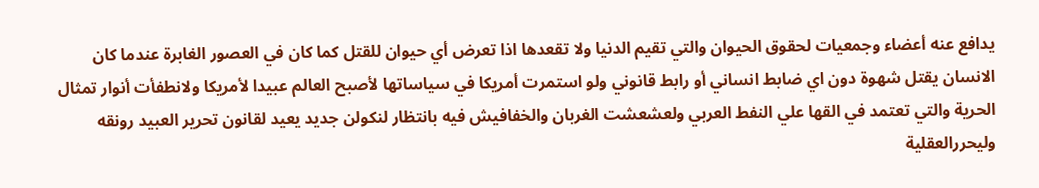يدافع عنه أعضاء وجمعيات لحقوق الحيوان والتي تقيم الدنيا ولا تقعدها اذا تعرض أي حيوان للقتل كما كان في العصور الغابرة عندما كان الانسان يقتل شهوة دون اي ضابط انساني أو رابط قانوني ولو استمرت أمريكا في سياساتها لأصبح العالم عبيدا لأمريكا ولانطفأت أنوار تمثال الحرية والتي تعتمد في القها علي النفط العربي ولعشعشت الغربان والخفافيش فيه بانتظار لنكولن جديد يعيد لقانون تحرير العبيد رونقه وليحررالعقلية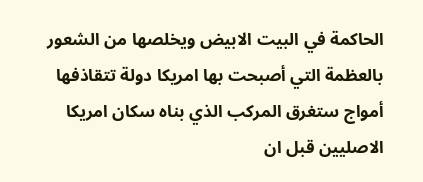الحاكمة في البيت الابيض ويخلصها من الشعور بالعظمة التي أصبحت بها امريكا دولة تتقاذفها أمواج ستغرق المركب الذي بناه سكان امريكا الاصليين قبل ان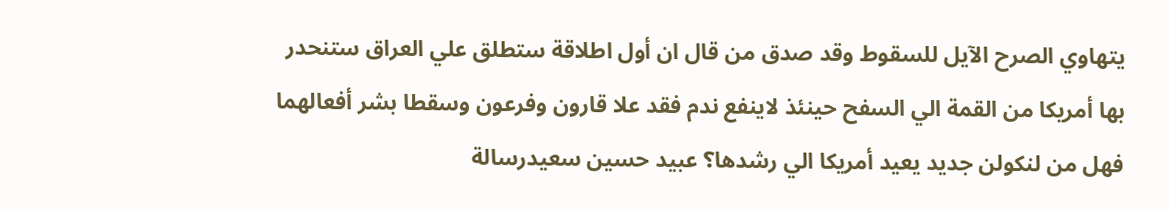يتهاوي الصرح الآيل للسقوط وقد صدق من قال ان أول اطلاقة ستطلق علي العراق ستنحدر بها أمريكا من القمة الي السفح حينئذ لاينفع ندم فقد علا قارون وفرعون وسقطا بشر أفعالهما فهل من لنكولن جديد يعيد أمريكا الي رشدها؟ عبيد حسين سعيدرسالة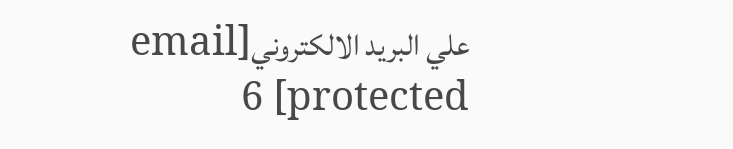علي البريد الالكتروني[email protected] 6